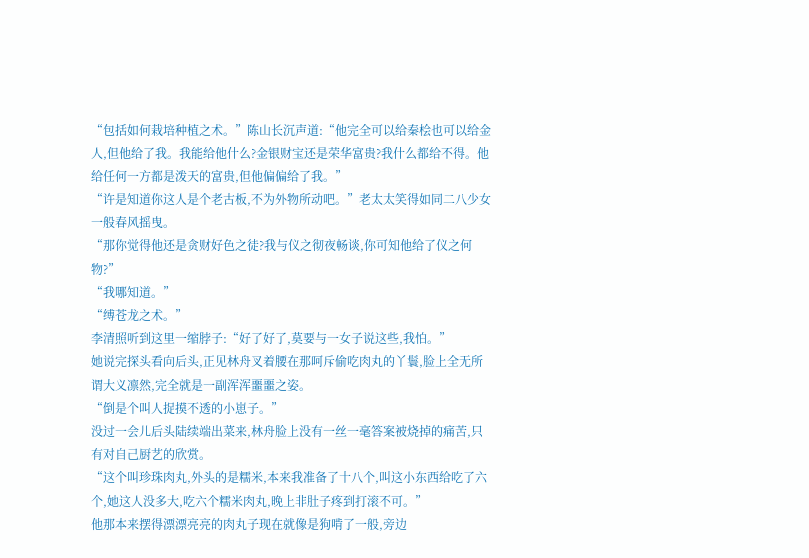“包括如何栽培种植之术。”陈山长沉声道:“他完全可以给秦桧也可以给金人,但他给了我。我能给他什么?金银财宝还是荣华富贵?我什么都给不得。他给任何一方都是泼天的富贵,但他偏偏给了我。”
“许是知道你这人是个老古板,不为外物所动吧。”老太太笑得如同二八少女一般春风摇曳。
“那你觉得他还是贪财好色之徒?我与仪之彻夜畅谈,你可知他给了仪之何物?”
“我哪知道。”
“缚苍龙之术。”
李清照听到这里一缩脖子:“好了好了,莫要与一女子说这些,我怕。”
她说完探头看向后头,正见林舟叉着腰在那呵斥偷吃肉丸的丫鬟,脸上全无所谓大义凛然,完全就是一副浑浑噩噩之姿。
“倒是个叫人捉摸不透的小崽子。”
没过一会儿后头陆续端出菜来,林舟脸上没有一丝一毫答案被烧掉的痛苦,只有对自己厨艺的欣赏。
“这个叫珍珠肉丸,外头的是糯米,本来我准备了十八个,叫这小东西给吃了六个,她这人没多大,吃六个糯米肉丸,晚上非肚子疼到打滚不可。”
他那本来摆得漂漂亮亮的肉丸子现在就像是狗啃了一般,旁边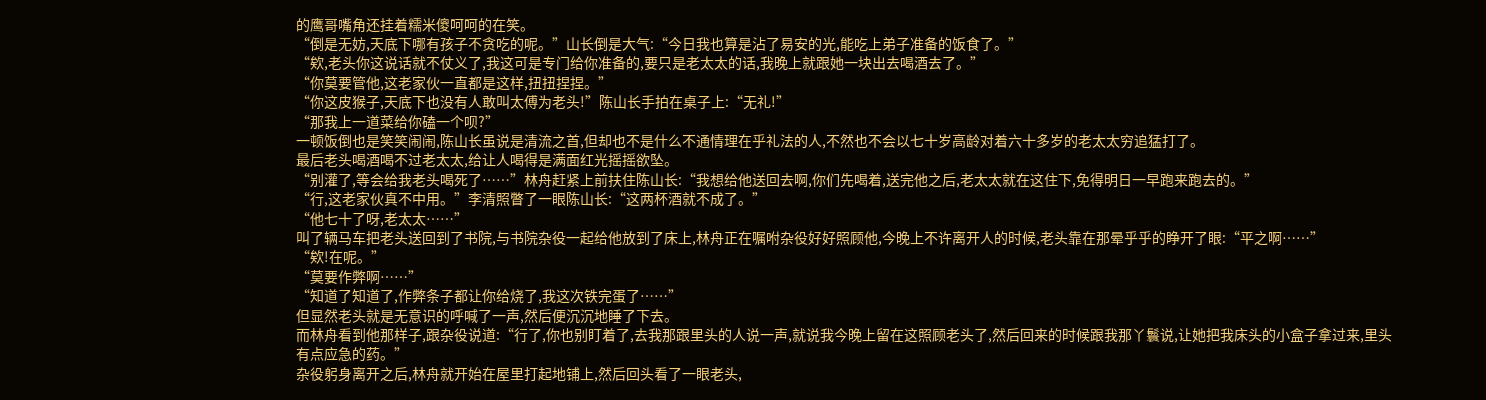的鹰哥嘴角还挂着糯米傻呵呵的在笑。
“倒是无妨,天底下哪有孩子不贪吃的呢。”山长倒是大气:“今日我也算是沾了易安的光,能吃上弟子准备的饭食了。”
“欸,老头你这说话就不仗义了,我这可是专门给你准备的,要只是老太太的话,我晚上就跟她一块出去喝酒去了。”
“你莫要管他,这老家伙一直都是这样,扭扭捏捏。”
“你这皮猴子,天底下也没有人敢叫太傅为老头!”陈山长手拍在桌子上:“无礼!”
“那我上一道菜给你磕一个呗?”
一顿饭倒也是笑笑闹闹,陈山长虽说是清流之首,但却也不是什么不通情理在乎礼法的人,不然也不会以七十岁高龄对着六十多岁的老太太穷追猛打了。
最后老头喝酒喝不过老太太,给让人喝得是满面红光摇摇欲坠。
“别灌了,等会给我老头喝死了……”林舟赶紧上前扶住陈山长:“我想给他送回去啊,你们先喝着,送完他之后,老太太就在这住下,免得明日一早跑来跑去的。”
“行,这老家伙真不中用。”李清照瞥了一眼陈山长:“这两杯酒就不成了。”
“他七十了呀,老太太……”
叫了辆马车把老头送回到了书院,与书院杂役一起给他放到了床上,林舟正在嘱咐杂役好好照顾他,今晚上不许离开人的时候,老头靠在那晕乎乎的睁开了眼:“平之啊……”
“欸!在呢。”
“莫要作弊啊……”
“知道了知道了,作弊条子都让你给烧了,我这次铁完蛋了……”
但显然老头就是无意识的呼喊了一声,然后便沉沉地睡了下去。
而林舟看到他那样子,跟杂役说道:“行了,你也别盯着了,去我那跟里头的人说一声,就说我今晚上留在这照顾老头了,然后回来的时候跟我那丫鬟说,让她把我床头的小盒子拿过来,里头有点应急的药。”
杂役躬身离开之后,林舟就开始在屋里打起地铺上,然后回头看了一眼老头,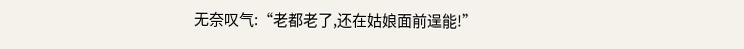无奈叹气:“老都老了,还在姑娘面前逞能!”